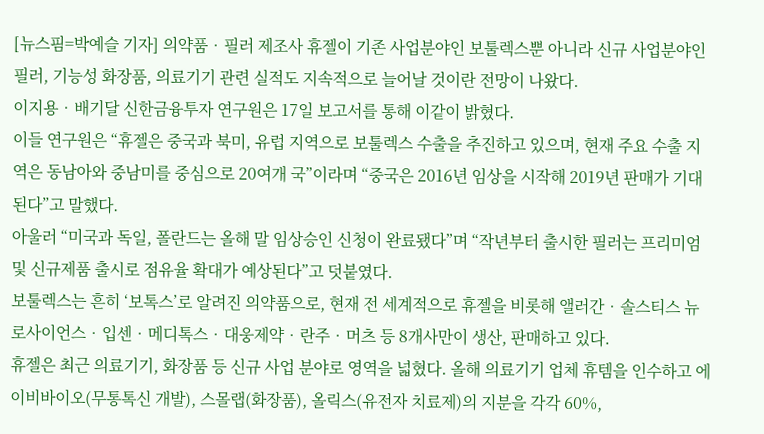[뉴스핌=박예슬 기자] 의약품‧필러 제조사 휴젤이 기존 사업분야인 보툴렉스뿐 아니라 신규 사업분야인 필러, 기능성 화장품, 의료기기 관련 실적도 지속적으로 늘어날 것이란 전망이 나왔다.
이지용‧배기달 신한금융투자 연구원은 17일 보고서를 통해 이같이 밝혔다.
이들 연구원은 “휴젤은 중국과 북미, 유럽 지역으로 보툴렉스 수출을 추진하고 있으며, 현재 주요 수출 지역은 동남아와 중남미를 중심으로 20여개 국”이라며 “중국은 2016년 임상을 시작해 2019년 판매가 기대된다”고 말했다.
아울러 “미국과 독일, 폴란드는 올해 말 임상승인 신청이 완료됐다”며 “작년부터 출시한 필러는 프리미엄 및 신규제품 출시로 점유율 확대가 예상된다”고 덧붙였다.
보툴렉스는 흔히 ‘보톡스’로 알려진 의약품으로, 현재 전 세계적으로 휴젤을 비롯해 앨러간‧솔스티스 뉴로사이언스‧입센‧메디톡스‧대웅제약‧란주‧머츠 등 8개사만이 생산, 판매하고 있다.
휴젤은 최근 의료기기, 화장품 등 신규 사업 분야로 영역을 넓혔다. 올해 의료기기 업체 휴템을 인수하고 에이비바이오(무통톡신 개발), 스몰랩(화장품), 올릭스(유전자 치료제)의 지분을 각각 60%,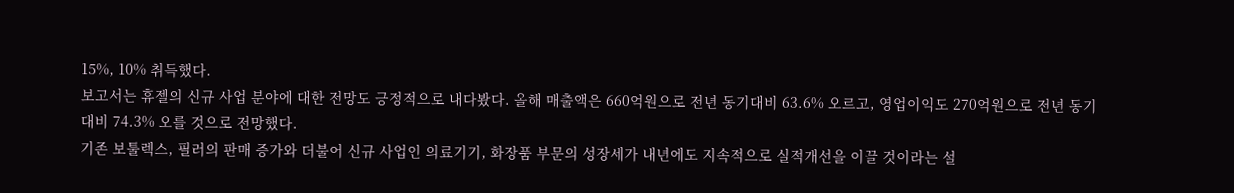15%, 10% 취득했다.
보고서는 휴젤의 신규 사업 분야에 대한 전망도 긍정적으로 내다봤다. 올해 매출액은 660억원으로 전년 동기대비 63.6% 오르고, 영업이익도 270억원으로 전년 동기대비 74.3% 오를 것으로 전망했다.
기존 보툴렉스, 필러의 판매 증가와 더불어 신규 사업인 의료기기, 화장품 부문의 성장세가 내년에도 지속적으로 실적개선을 이끌 것이라는 설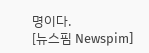명이다.
[뉴스핌 Newspim]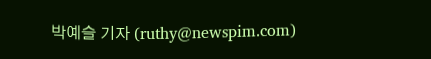박예슬 기자 (ruthy@newspim.com)